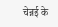चेन्नई के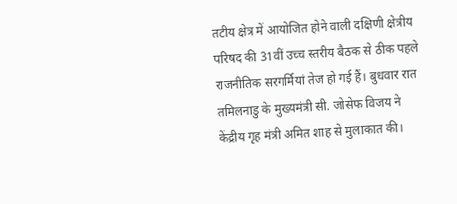तटीय क्षेत्र में आयोजित होने वाली दक्षिणी क्षेत्रीय परिषद की 31वीं उच्च स्तरीय बैठक से ठीक पहले राजनीतिक सरगर्मियां तेज हो गई हैं। बुधवार रात तमिलनाडु के मुख्यमंत्री सी. जोसेफ विजय ने केंद्रीय गृह मंत्री अमित शाह से मुलाकात की।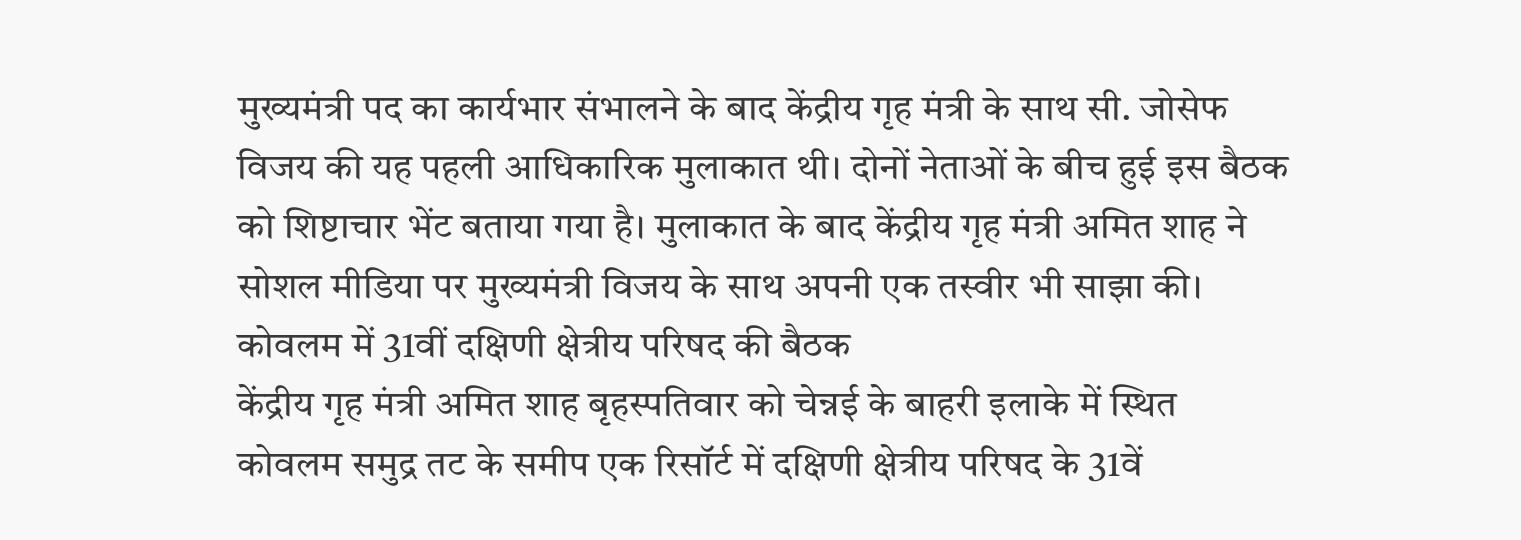मुख्यमंत्री पद का कार्यभार संभालने के बाद केंद्रीय गृह मंत्री के साथ सी. जोसेफ विजय की यह पहली आधिकारिक मुलाकात थी। दोनों नेताओं के बीच हुई इस बैठक को शिष्टाचार भेंट बताया गया है। मुलाकात के बाद केंद्रीय गृह मंत्री अमित शाह ने सोशल मीडिया पर मुख्यमंत्री विजय के साथ अपनी एक तस्वीर भी साझा की।
कोवलम में 31वीं दक्षिणी क्षेत्रीय परिषद की बैठक
केंद्रीय गृह मंत्री अमित शाह बृहस्पतिवार को चेन्नई के बाहरी इलाके में स्थित कोवलम समुद्र तट के समीप एक रिसॉर्ट में दक्षिणी क्षेत्रीय परिषद के 31वें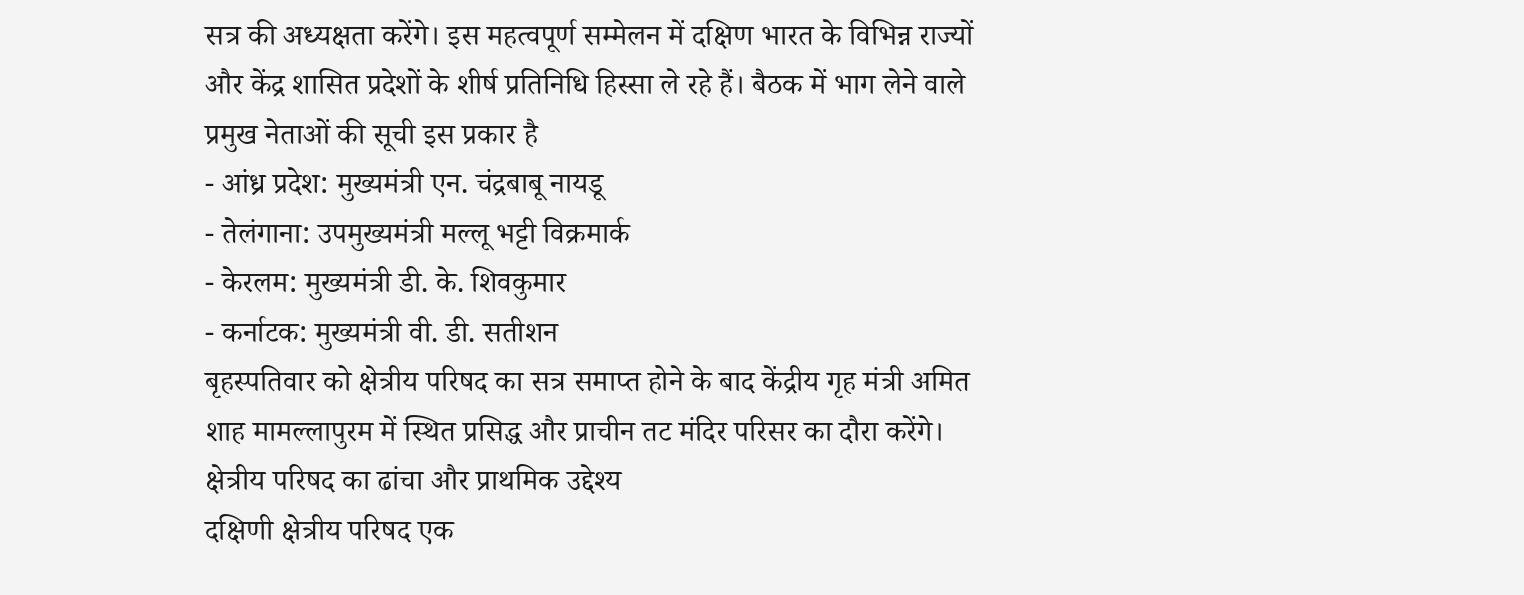सत्र की अध्यक्षता करेंगे। इस महत्वपूर्ण सम्मेलन में दक्षिण भारत के विभिन्न राज्यों और केंद्र शासित प्रदेशों के शीर्ष प्रतिनिधि हिस्सा ले रहे हैं। बैठक में भाग लेने वाले प्रमुख नेताओं की सूची इस प्रकार है
- आंध्र प्रदेश: मुख्यमंत्री एन. चंद्रबाबू नायडू
- तेलंगाना: उपमुख्यमंत्री मल्लू भट्टी विक्रमार्क
- केरलम: मुख्यमंत्री डी. के. शिवकुमार
- कर्नाटक: मुख्यमंत्री वी. डी. सतीशन
बृहस्पतिवार को क्षेत्रीय परिषद का सत्र समाप्त होने के बाद केंद्रीय गृह मंत्री अमित शाह मामल्लापुरम में स्थित प्रसिद्ध और प्राचीन तट मंदिर परिसर का दौरा करेंगे।
क्षेत्रीय परिषद का ढांचा और प्राथमिक उद्देश्य
दक्षिणी क्षेत्रीय परिषद एक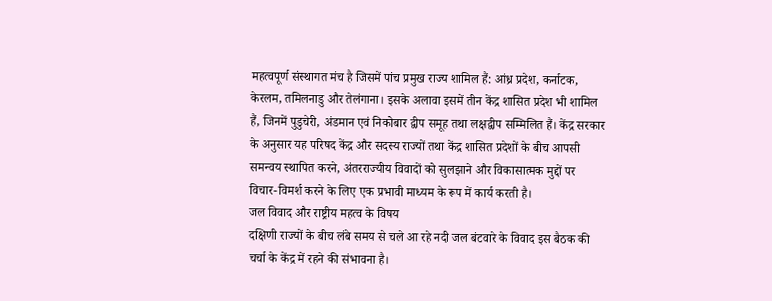महत्वपूर्ण संस्थागत मंच है जिसमें पांच प्रमुख राज्य शामिल हैं: आंध्र प्रदेश, कर्नाटक, केरलम, तमिलनाडु और तेलंगाना। इसके अलावा इसमें तीन केंद्र शासित प्रदेश भी शामिल हैं, जिनमें पुडुचेरी, अंडमान एवं निकोबार द्वीप समूह तथा लक्षद्वीप सम्मिलित हैं। केंद्र सरकार के अनुसार यह परिषद केंद्र और सदस्य राज्यों तथा केंद्र शासित प्रदेशों के बीच आपसी समन्वय स्थापित करने, अंतरराज्यीय विवादों को सुलझाने और विकासात्मक मुद्दों पर विचार-विमर्श करने के लिए एक प्रभावी माध्यम के रूप में कार्य करती है।
जल विवाद और राष्ट्रीय महत्व के विषय
दक्षिणी राज्यों के बीच लंबे समय से चले आ रहे नदी जल बंटवारे के विवाद इस बैठक की चर्चा के केंद्र में रहने की संभावना है।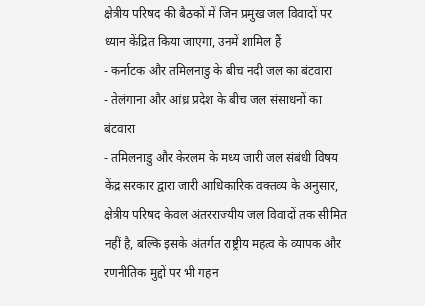क्षेत्रीय परिषद की बैठकों में जिन प्रमुख जल विवादों पर ध्यान केंद्रित किया जाएगा, उनमें शामिल हैं
- कर्नाटक और तमिलनाडु के बीच नदी जल का बंटवारा
- तेलंगाना और आंध्र प्रदेश के बीच जल संसाधनों का बंटवारा
- तमिलनाडु और केरलम के मध्य जारी जल संबंधी विषय
केंद्र सरकार द्वारा जारी आधिकारिक वक्तव्य के अनुसार, क्षेत्रीय परिषद केवल अंतरराज्यीय जल विवादों तक सीमित नहीं है, बल्कि इसके अंतर्गत राष्ट्रीय महत्व के व्यापक और रणनीतिक मुद्दों पर भी गहन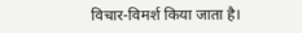विचार-विमर्श किया जाता है।